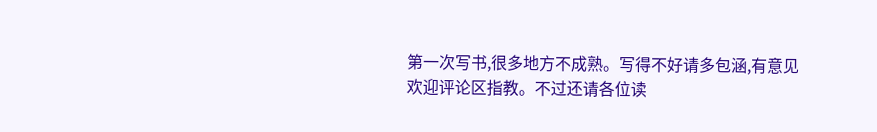第一次写书,很多地方不成熟。写得不好请多包涵,有意见欢迎评论区指教。不过还请各位读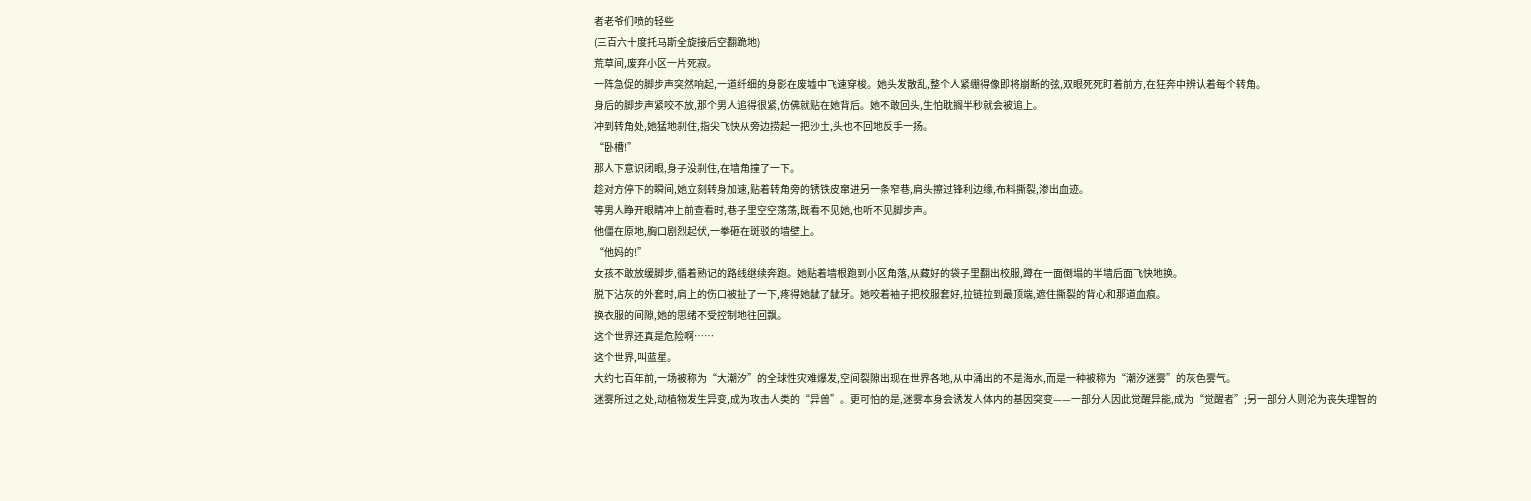者老爷们喷的轻些
(三百六十度托马斯全旋接后空翻跪地)
荒草间,废弃小区一片死寂。
一阵急促的脚步声突然响起,一道纤细的身影在废墟中飞速穿梭。她头发散乱,整个人紧绷得像即将崩断的弦,双眼死死盯着前方,在狂奔中辨认着每个转角。
身后的脚步声紧咬不放,那个男人追得很紧,仿佛就贴在她背后。她不敢回头,生怕耽搁半秒就会被追上。
冲到转角处,她猛地刹住,指尖飞快从旁边捞起一把沙土,头也不回地反手一扬。
“卧槽!”
那人下意识闭眼,身子没刹住,在墙角撞了一下。
趁对方停下的瞬间,她立刻转身加速,贴着转角旁的锈铁皮窜进另一条窄巷,肩头擦过锋利边缘,布料撕裂,渗出血迹。
等男人睁开眼睛冲上前查看时,巷子里空空荡荡,既看不见她,也听不见脚步声。
他僵在原地,胸口剧烈起伏,一拳砸在斑驳的墙壁上。
“他妈的!”
女孩不敢放缓脚步,循着熟记的路线继续奔跑。她贴着墙根跑到小区角落,从藏好的袋子里翻出校服,蹲在一面倒塌的半墙后面飞快地换。
脱下沾灰的外套时,肩上的伤口被扯了一下,疼得她龇了龇牙。她咬着袖子把校服套好,拉链拉到最顶端,遮住撕裂的背心和那道血痕。
换衣服的间隙,她的思绪不受控制地往回飘。
这个世界还真是危险啊……
这个世界,叫蓝星。
大约七百年前,一场被称为“大潮汐”的全球性灾难爆发,空间裂隙出现在世界各地,从中涌出的不是海水,而是一种被称为“潮汐迷雾”的灰色雾气。
迷雾所过之处,动植物发生异变,成为攻击人类的“异兽”。更可怕的是,迷雾本身会诱发人体内的基因突变——一部分人因此觉醒异能,成为“觉醒者”;另一部分人则沦为丧失理智的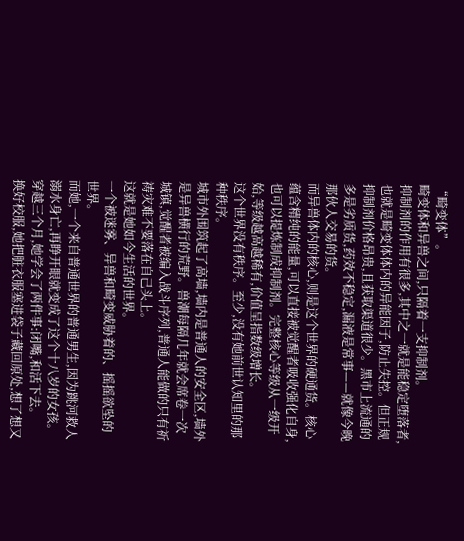“畸变体”。
畸变体和异兽之间,只隔着一支抑制剂。
抑制剂的作用有很多,其中之一就是能稳定堕落者,也就是畸变体体内的异能因子,防止失控。但正规抑制剂价格昂贵,且获取渠道很少。黑市上流通的多是劣质货,药效不稳定,漏液是常事——就像今晚那伙人交易的货。
而异兽体内的核心,则是这个世界的硬通货。核心蕴含精纯的能量,可以直接被觉醒者吸收强化自身,也可以提炼制成抑制剂。完整核心等级从一级开始,等级越高越稀有,价值呈指数级增长。
这个世界没有秩序。至少,没有她前世认知里的那种秩序。
城市外围筑起了高墙,墙内是普通人的安全区,墙外是异兽横行的荒野。兽潮每隔几年就会席卷一次城镇,觉醒者被编入战斗序列,普通人能做的只有祈祷灾难不要落在自己头上。
这就是她如今生活的世界。
一个被迷雾、异兽和畸变威胁着的、摇摇欲坠的世界。
而她,一个来自普通世界的普通男生,因为跳河救人溺水身亡,再睁开眼就变成了这个十八岁的女孩。穿越三个月,她学会了两件事:闭嘴,和活下去。
换好校服,她把脏衣服塞进袋子藏回原处,想了想又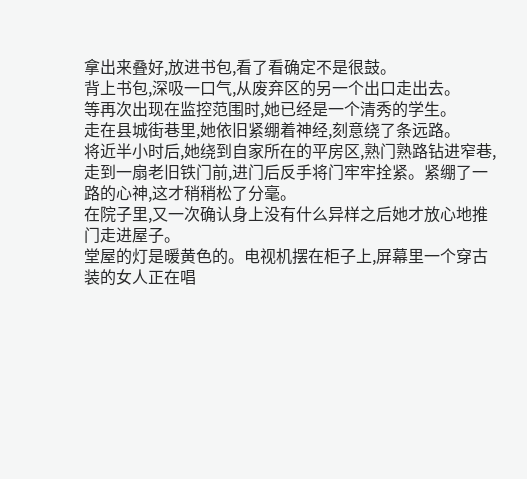拿出来叠好,放进书包,看了看确定不是很鼓。
背上书包,深吸一口气,从废弃区的另一个出口走出去。
等再次出现在监控范围时,她已经是一个清秀的学生。
走在县城街巷里,她依旧紧绷着神经,刻意绕了条远路。
将近半小时后,她绕到自家所在的平房区,熟门熟路钻进窄巷,走到一扇老旧铁门前,进门后反手将门牢牢拴紧。紧绷了一路的心神,这才稍稍松了分毫。
在院子里,又一次确认身上没有什么异样之后她才放心地推门走进屋子。
堂屋的灯是暖黄色的。电视机摆在柜子上,屏幕里一个穿古装的女人正在唱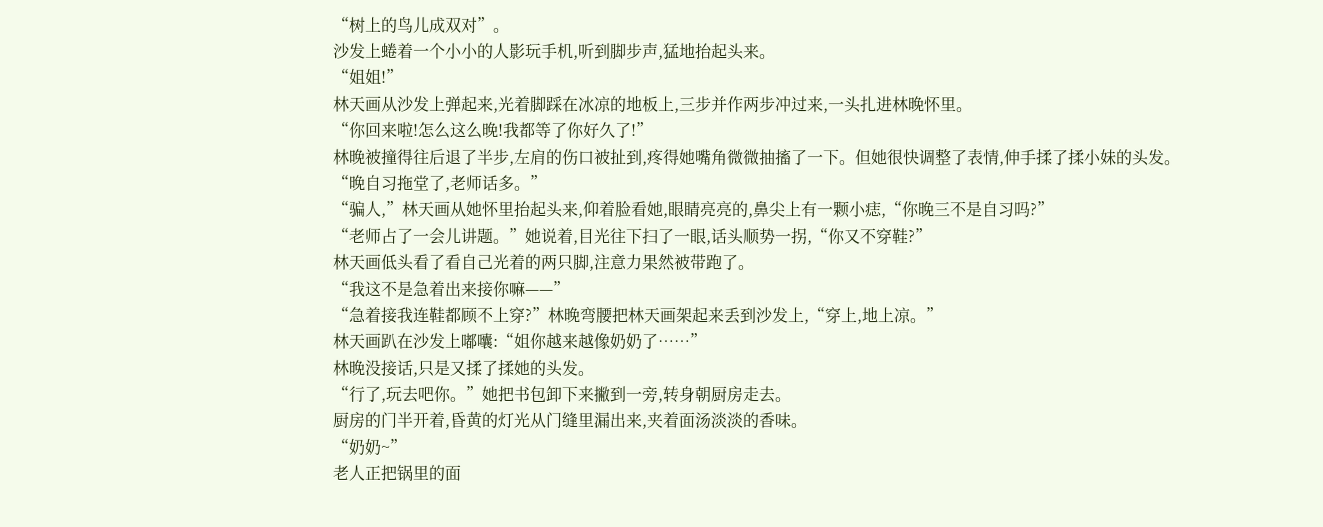“树上的鸟儿成双对”。
沙发上蜷着一个小小的人影玩手机,听到脚步声,猛地抬起头来。
“姐姐!”
林天画从沙发上弹起来,光着脚踩在冰凉的地板上,三步并作两步冲过来,一头扎进林晚怀里。
“你回来啦!怎么这么晚!我都等了你好久了!”
林晚被撞得往后退了半步,左肩的伤口被扯到,疼得她嘴角微微抽搐了一下。但她很快调整了表情,伸手揉了揉小妹的头发。
“晚自习拖堂了,老师话多。”
“骗人,”林天画从她怀里抬起头来,仰着脸看她,眼睛亮亮的,鼻尖上有一颗小痣,“你晚三不是自习吗?”
“老师占了一会儿讲题。”她说着,目光往下扫了一眼,话头顺势一拐,“你又不穿鞋?”
林天画低头看了看自己光着的两只脚,注意力果然被带跑了。
“我这不是急着出来接你嘛——”
“急着接我连鞋都顾不上穿?”林晚弯腰把林天画架起来丢到沙发上,“穿上,地上凉。”
林天画趴在沙发上嘟囔:“姐你越来越像奶奶了……”
林晚没接话,只是又揉了揉她的头发。
“行了,玩去吧你。”她把书包卸下来撇到一旁,转身朝厨房走去。
厨房的门半开着,昏黄的灯光从门缝里漏出来,夹着面汤淡淡的香味。
“奶奶~”
老人正把锅里的面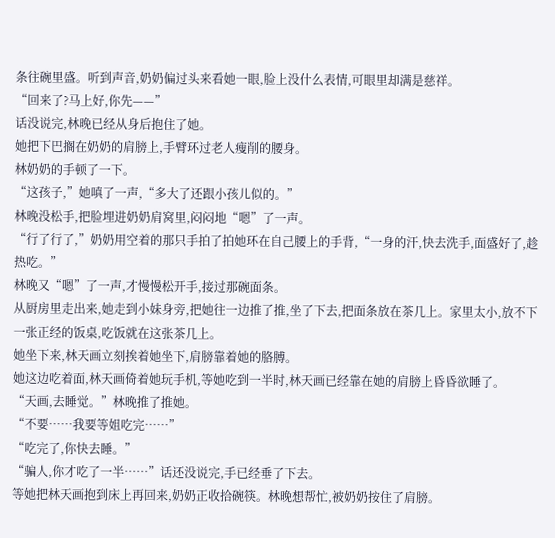条往碗里盛。听到声音,奶奶偏过头来看她一眼,脸上没什么表情,可眼里却满是慈祥。
“回来了?马上好,你先——”
话没说完,林晚已经从身后抱住了她。
她把下巴搁在奶奶的肩膀上,手臂环过老人瘦削的腰身。
林奶奶的手顿了一下。
“这孩子,”她嗔了一声,“多大了还跟小孩儿似的。”
林晚没松手,把脸埋进奶奶肩窝里,闷闷地“嗯”了一声。
“行了行了,”奶奶用空着的那只手拍了拍她环在自己腰上的手背,“一身的汗,快去洗手,面盛好了,趁热吃。”
林晚又“嗯”了一声,才慢慢松开手,接过那碗面条。
从厨房里走出来,她走到小妹身旁,把她往一边推了推,坐了下去,把面条放在茶几上。家里太小,放不下一张正经的饭桌,吃饭就在这张茶几上。
她坐下来,林天画立刻挨着她坐下,肩膀靠着她的胳膊。
她这边吃着面,林天画倚着她玩手机,等她吃到一半时,林天画已经靠在她的肩膀上昏昏欲睡了。
“天画,去睡觉。”林晚推了推她。
“不要……我要等姐吃完……”
“吃完了,你快去睡。”
“骗人,你才吃了一半……”话还没说完,手已经垂了下去。
等她把林天画抱到床上再回来,奶奶正收拾碗筷。林晚想帮忙,被奶奶按住了肩膀。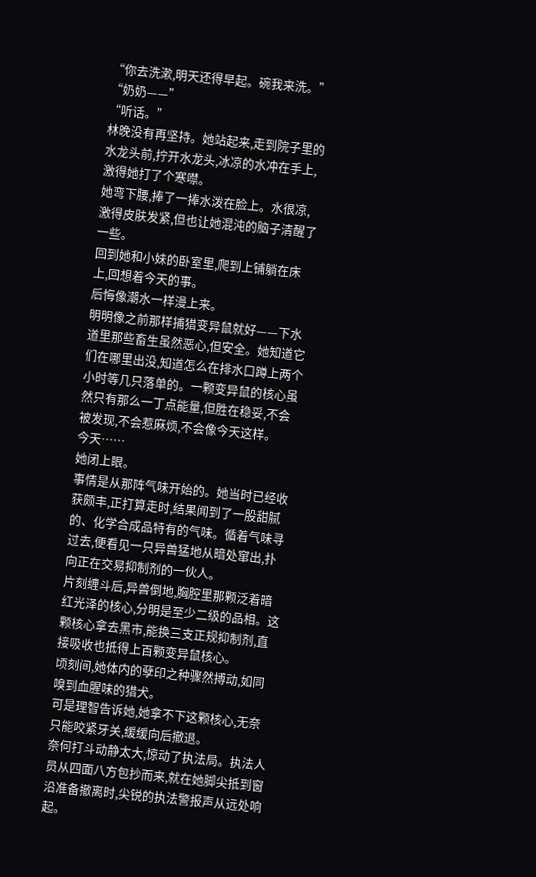“你去洗漱,明天还得早起。碗我来洗。”
“奶奶——”
“听话。”
林晚没有再坚持。她站起来,走到院子里的水龙头前,拧开水龙头,冰凉的水冲在手上,激得她打了个寒噤。
她弯下腰,捧了一捧水泼在脸上。水很凉,激得皮肤发紧,但也让她混沌的脑子清醒了一些。
回到她和小妹的卧室里,爬到上铺躺在床上,回想着今天的事。
后悔像潮水一样漫上来。
明明像之前那样捕猎变异鼠就好——下水道里那些畜生虽然恶心,但安全。她知道它们在哪里出没,知道怎么在排水口蹲上两个小时等几只落单的。一颗变异鼠的核心虽然只有那么一丁点能量,但胜在稳妥,不会被发现,不会惹麻烦,不会像今天这样。
今天……
她闭上眼。
事情是从那阵气味开始的。她当时已经收获颇丰,正打算走时,结果闻到了一股甜腻的、化学合成品特有的气味。循着气味寻过去,便看见一只异兽猛地从暗处窜出,扑向正在交易抑制剂的一伙人。
片刻缠斗后,异兽倒地,胸腔里那颗泛着暗红光泽的核心,分明是至少二级的品相。这颗核心拿去黑市,能换三支正规抑制剂,直接吸收也抵得上百颗变异鼠核心。
顷刻间,她体内的孽印之种骤然搏动,如同嗅到血腥味的猎犬。
可是理智告诉她,她拿不下这颗核心,无奈只能咬紧牙关,缓缓向后撤退。
奈何打斗动静太大,惊动了执法局。执法人员从四面八方包抄而来,就在她脚尖抵到窗沿准备撤离时,尖锐的执法警报声从远处响起。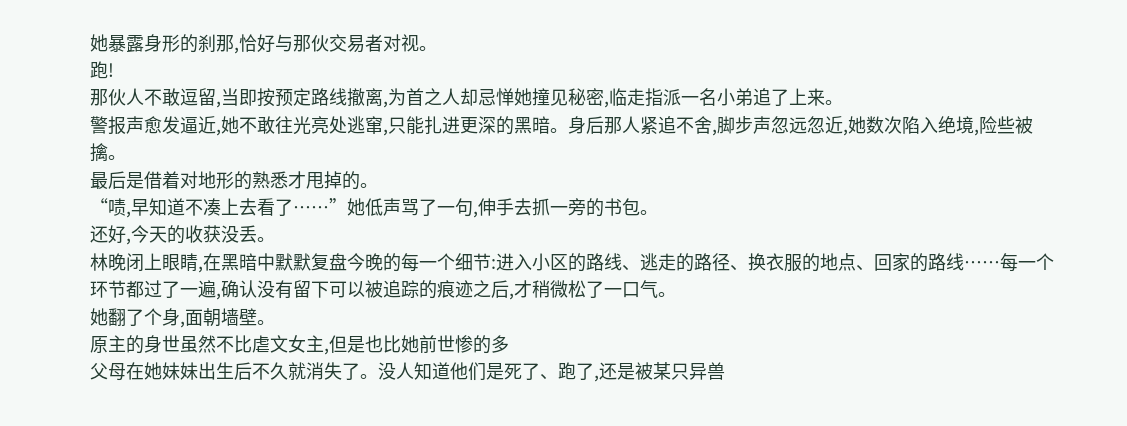她暴露身形的刹那,恰好与那伙交易者对视。
跑!
那伙人不敢逗留,当即按预定路线撤离,为首之人却忌惮她撞见秘密,临走指派一名小弟追了上来。
警报声愈发逼近,她不敢往光亮处逃窜,只能扎进更深的黑暗。身后那人紧追不舍,脚步声忽远忽近,她数次陷入绝境,险些被擒。
最后是借着对地形的熟悉才甩掉的。
“啧,早知道不凑上去看了……”她低声骂了一句,伸手去抓一旁的书包。
还好,今天的收获没丢。
林晚闭上眼睛,在黑暗中默默复盘今晚的每一个细节:进入小区的路线、逃走的路径、换衣服的地点、回家的路线……每一个环节都过了一遍,确认没有留下可以被追踪的痕迹之后,才稍微松了一口气。
她翻了个身,面朝墙壁。
原主的身世虽然不比虐文女主,但是也比她前世惨的多
父母在她妹妹出生后不久就消失了。没人知道他们是死了、跑了,还是被某只异兽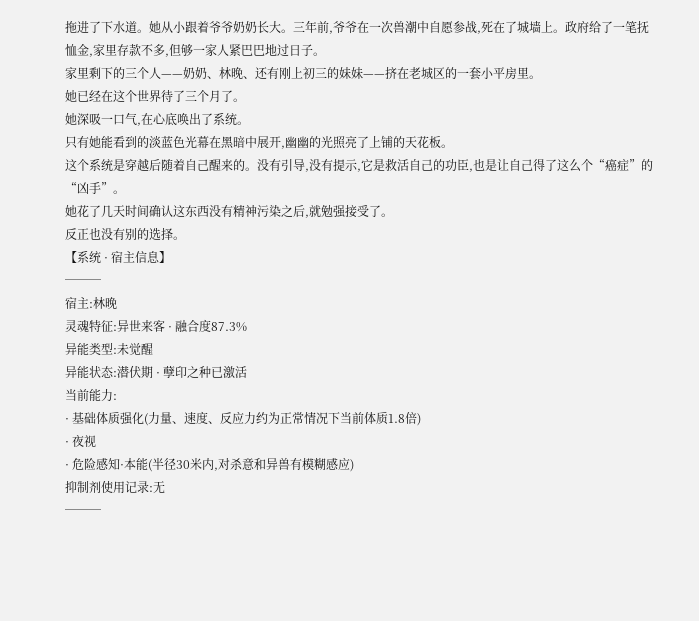拖进了下水道。她从小跟着爷爷奶奶长大。三年前,爷爷在一次兽潮中自愿参战,死在了城墙上。政府给了一笔抚恤金,家里存款不多,但够一家人紧巴巴地过日子。
家里剩下的三个人——奶奶、林晚、还有刚上初三的妹妹——挤在老城区的一套小平房里。
她已经在这个世界待了三个月了。
她深吸一口气,在心底唤出了系统。
只有她能看到的淡蓝色光幕在黑暗中展开,幽幽的光照亮了上铺的天花板。
这个系统是穿越后随着自己醒来的。没有引导,没有提示,它是救活自己的功臣,也是让自己得了这么个“癌症”的“凶手”。
她花了几天时间确认这东西没有精神污染之后,就勉强接受了。
反正也没有别的选择。
【系统 · 宿主信息】
───
宿主:林晚
灵魂特征:异世来客 · 融合度87.3%
异能类型:未觉醒
异能状态:潜伏期 · 孽印之种已激活
当前能力:
· 基础体质强化(力量、速度、反应力约为正常情况下当前体质1.8倍)
· 夜视
· 危险感知·本能(半径30米内,对杀意和异兽有模糊感应)
抑制剂使用记录:无
───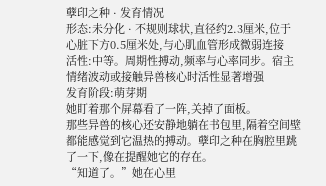孽印之种 · 发育情况
形态:未分化 · 不规则球状,直径约2.3厘米,位于心脏下方0.5厘米处,与心肌血管形成微弱连接
活性:中等。周期性搏动,频率与心率同步。宿主情绪波动或接触异兽核心时活性显著增强
发育阶段:萌芽期
她盯着那个屏幕看了一阵,关掉了面板。
那些异兽的核心还安静地躺在书包里,隔着空间壁都能感觉到它温热的搏动。孽印之种在胸腔里跳了一下,像在提醒她它的存在。
“知道了。”她在心里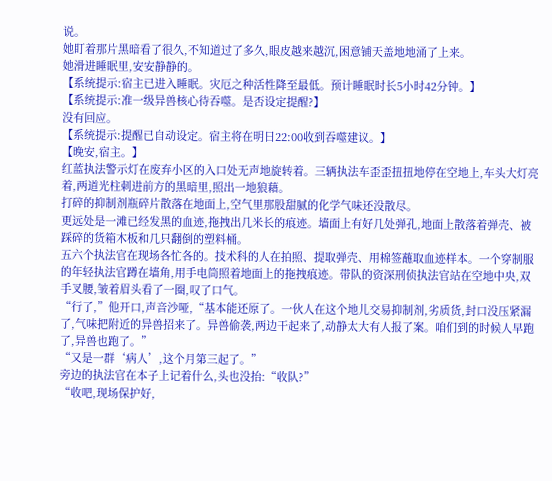说。
她盯着那片黑暗看了很久,不知道过了多久,眼皮越来越沉,困意铺天盖地地涌了上来。
她滑进睡眠里,安安静静的。
【系统提示:宿主已进入睡眠。灾厄之种活性降至最低。预计睡眠时长5小时42分钟。】
【系统提示:准一级异兽核心待吞噬。是否设定提醒?】
没有回应。
【系统提示:提醒已自动设定。宿主将在明日22:00收到吞噬建议。】
【晚安,宿主。】
红蓝执法警示灯在废弃小区的入口处无声地旋转着。三辆执法车歪歪扭扭地停在空地上,车头大灯亮着,两道光柱刺进前方的黑暗里,照出一地狼藉。
打碎的抑制剂瓶碎片散落在地面上,空气里那股甜腻的化学气味还没散尽。
更远处是一滩已经发黑的血迹,拖拽出几米长的痕迹。墙面上有好几处弹孔,地面上散落着弹壳、被踩碎的货箱木板和几只翻倒的塑料桶。
五六个执法官在现场各忙各的。技术科的人在拍照、提取弹壳、用棉签蘸取血迹样本。一个穿制服的年轻执法官蹲在墙角,用手电筒照着地面上的拖拽痕迹。带队的资深刑侦执法官站在空地中央,双手叉腰,皱着眉头看了一圈,叹了口气。
“行了,”他开口,声音沙哑,“基本能还原了。一伙人在这个地儿交易抑制剂,劣质货,封口没压紧漏了,气味把附近的异兽招来了。异兽偷袭,两边干起来了,动静太大有人报了案。咱们到的时候人早跑了,异兽也跑了。”
“又是一群‘病人’,这个月第三起了。”
旁边的执法官在本子上记着什么,头也没抬:“收队?”
“收吧,现场保护好,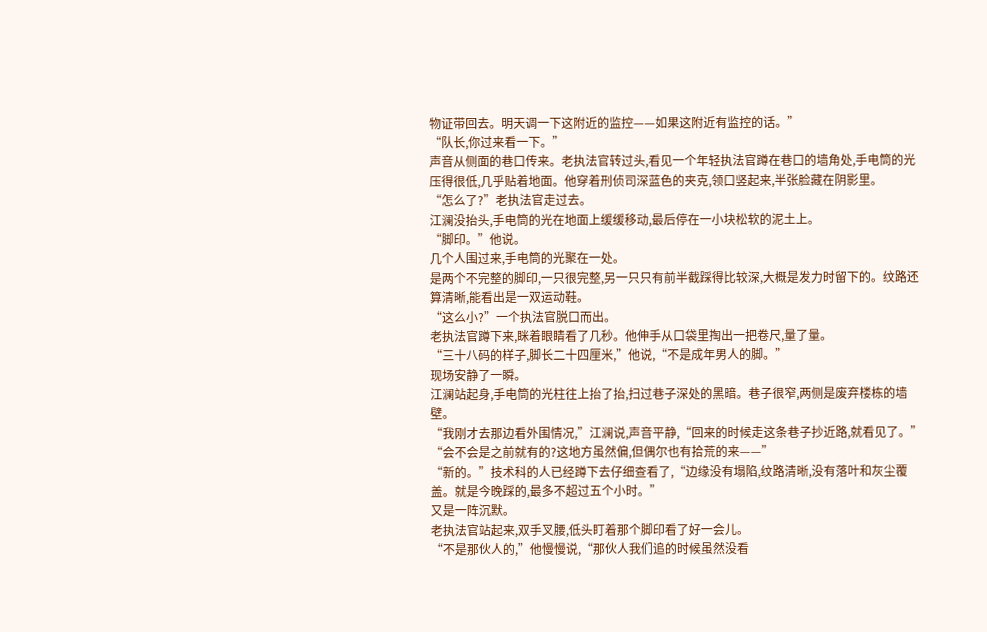物证带回去。明天调一下这附近的监控——如果这附近有监控的话。”
“队长,你过来看一下。”
声音从侧面的巷口传来。老执法官转过头,看见一个年轻执法官蹲在巷口的墙角处,手电筒的光压得很低,几乎贴着地面。他穿着刑侦司深蓝色的夹克,领口竖起来,半张脸藏在阴影里。
“怎么了?”老执法官走过去。
江澜没抬头,手电筒的光在地面上缓缓移动,最后停在一小块松软的泥土上。
“脚印。”他说。
几个人围过来,手电筒的光聚在一处。
是两个不完整的脚印,一只很完整,另一只只有前半截踩得比较深,大概是发力时留下的。纹路还算清晰,能看出是一双运动鞋。
“这么小?”一个执法官脱口而出。
老执法官蹲下来,眯着眼睛看了几秒。他伸手从口袋里掏出一把卷尺,量了量。
“三十八码的样子,脚长二十四厘米,”他说,“不是成年男人的脚。”
现场安静了一瞬。
江澜站起身,手电筒的光柱往上抬了抬,扫过巷子深处的黑暗。巷子很窄,两侧是废弃楼栋的墙壁。
“我刚才去那边看外围情况,”江澜说,声音平静,“回来的时候走这条巷子抄近路,就看见了。”
“会不会是之前就有的?这地方虽然偏,但偶尔也有拾荒的来——”
“新的。”技术科的人已经蹲下去仔细查看了,“边缘没有塌陷,纹路清晰,没有落叶和灰尘覆盖。就是今晚踩的,最多不超过五个小时。”
又是一阵沉默。
老执法官站起来,双手叉腰,低头盯着那个脚印看了好一会儿。
“不是那伙人的,”他慢慢说,“那伙人我们追的时候虽然没看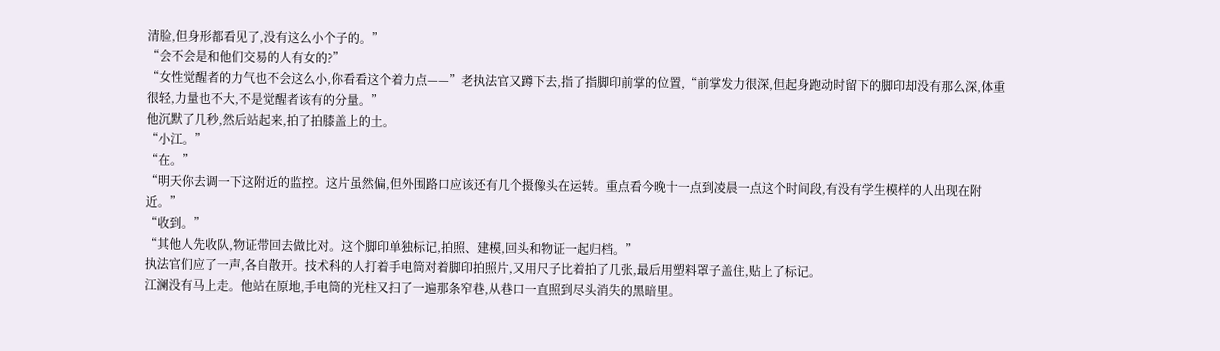清脸,但身形都看见了,没有这么小个子的。”
“会不会是和他们交易的人有女的?”
“女性觉醒者的力气也不会这么小,你看看这个着力点——”老执法官又蹲下去,指了指脚印前掌的位置,“前掌发力很深,但起身跑动时留下的脚印却没有那么深,体重很轻,力量也不大,不是觉醒者该有的分量。”
他沉默了几秒,然后站起来,拍了拍膝盖上的土。
“小江。”
“在。”
“明天你去调一下这附近的监控。这片虽然偏,但外围路口应该还有几个摄像头在运转。重点看今晚十一点到凌晨一点这个时间段,有没有学生模样的人出现在附近。”
“收到。”
“其他人先收队,物证带回去做比对。这个脚印单独标记,拍照、建模,回头和物证一起归档。”
执法官们应了一声,各自散开。技术科的人打着手电筒对着脚印拍照片,又用尺子比着拍了几张,最后用塑料罩子盖住,贴上了标记。
江澜没有马上走。他站在原地,手电筒的光柱又扫了一遍那条窄巷,从巷口一直照到尽头消失的黑暗里。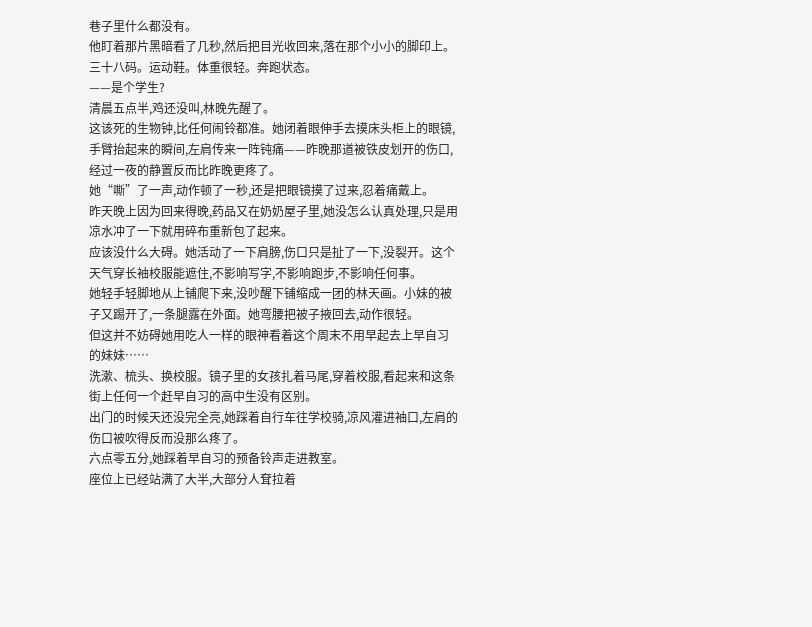巷子里什么都没有。
他盯着那片黑暗看了几秒,然后把目光收回来,落在那个小小的脚印上。
三十八码。运动鞋。体重很轻。奔跑状态。
——是个学生?
清晨五点半,鸡还没叫,林晚先醒了。
这该死的生物钟,比任何闹铃都准。她闭着眼伸手去摸床头柜上的眼镜,手臂抬起来的瞬间,左肩传来一阵钝痛——昨晚那道被铁皮划开的伤口,经过一夜的静置反而比昨晚更疼了。
她“嘶”了一声,动作顿了一秒,还是把眼镜摸了过来,忍着痛戴上。
昨天晚上因为回来得晚,药品又在奶奶屋子里,她没怎么认真处理,只是用凉水冲了一下就用碎布重新包了起来。
应该没什么大碍。她活动了一下肩膀,伤口只是扯了一下,没裂开。这个天气穿长袖校服能遮住,不影响写字,不影响跑步,不影响任何事。
她轻手轻脚地从上铺爬下来,没吵醒下铺缩成一团的林天画。小妹的被子又踢开了,一条腿露在外面。她弯腰把被子掖回去,动作很轻。
但这并不妨碍她用吃人一样的眼神看着这个周末不用早起去上早自习的妹妹……
洗漱、梳头、换校服。镜子里的女孩扎着马尾,穿着校服,看起来和这条街上任何一个赶早自习的高中生没有区别。
出门的时候天还没完全亮,她踩着自行车往学校骑,凉风灌进袖口,左肩的伤口被吹得反而没那么疼了。
六点零五分,她踩着早自习的预备铃声走进教室。
座位上已经站满了大半,大部分人耷拉着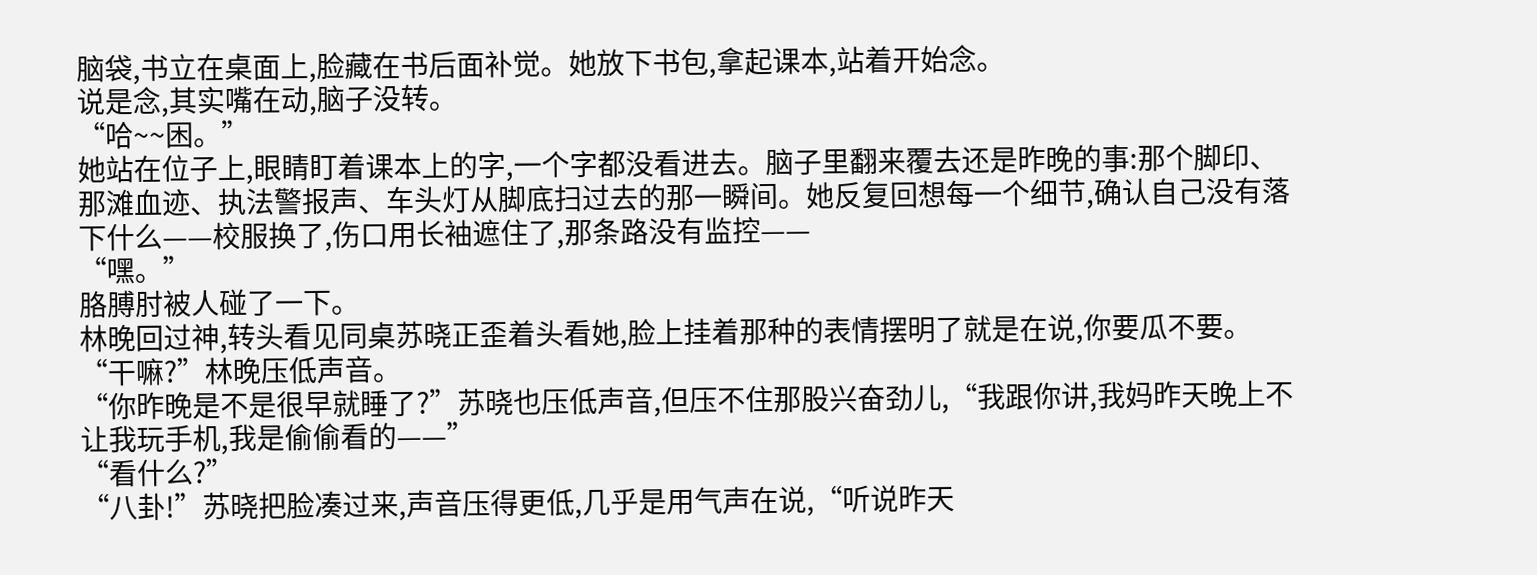脑袋,书立在桌面上,脸藏在书后面补觉。她放下书包,拿起课本,站着开始念。
说是念,其实嘴在动,脑子没转。
“哈~~困。”
她站在位子上,眼睛盯着课本上的字,一个字都没看进去。脑子里翻来覆去还是昨晚的事:那个脚印、那滩血迹、执法警报声、车头灯从脚底扫过去的那一瞬间。她反复回想每一个细节,确认自己没有落下什么——校服换了,伤口用长袖遮住了,那条路没有监控——
“嘿。”
胳膊肘被人碰了一下。
林晚回过神,转头看见同桌苏晓正歪着头看她,脸上挂着那种的表情摆明了就是在说,你要瓜不要。
“干嘛?”林晚压低声音。
“你昨晚是不是很早就睡了?”苏晓也压低声音,但压不住那股兴奋劲儿,“我跟你讲,我妈昨天晚上不让我玩手机,我是偷偷看的——”
“看什么?”
“八卦!”苏晓把脸凑过来,声音压得更低,几乎是用气声在说,“听说昨天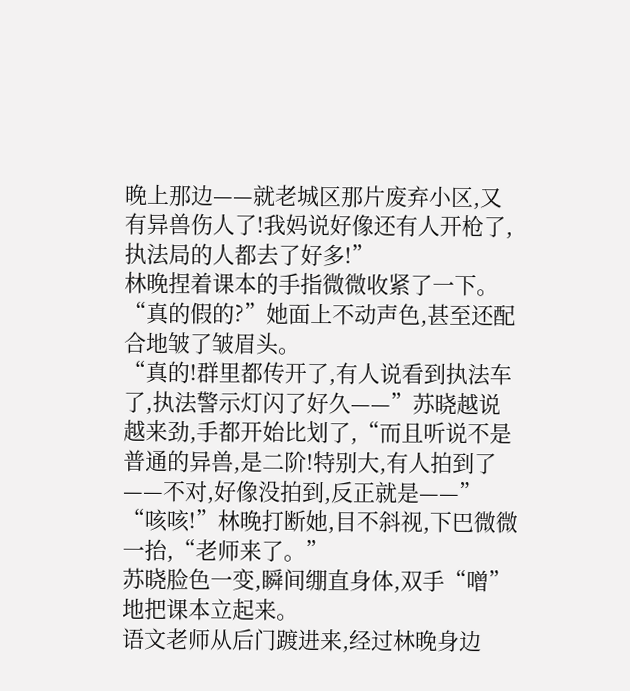晚上那边——就老城区那片废弃小区,又有异兽伤人了!我妈说好像还有人开枪了,执法局的人都去了好多!”
林晚捏着课本的手指微微收紧了一下。
“真的假的?”她面上不动声色,甚至还配合地皱了皱眉头。
“真的!群里都传开了,有人说看到执法车了,执法警示灯闪了好久——”苏晓越说越来劲,手都开始比划了,“而且听说不是普通的异兽,是二阶!特别大,有人拍到了——不对,好像没拍到,反正就是——”
“咳咳!”林晚打断她,目不斜视,下巴微微一抬,“老师来了。”
苏晓脸色一变,瞬间绷直身体,双手“噌”地把课本立起来。
语文老师从后门踱进来,经过林晚身边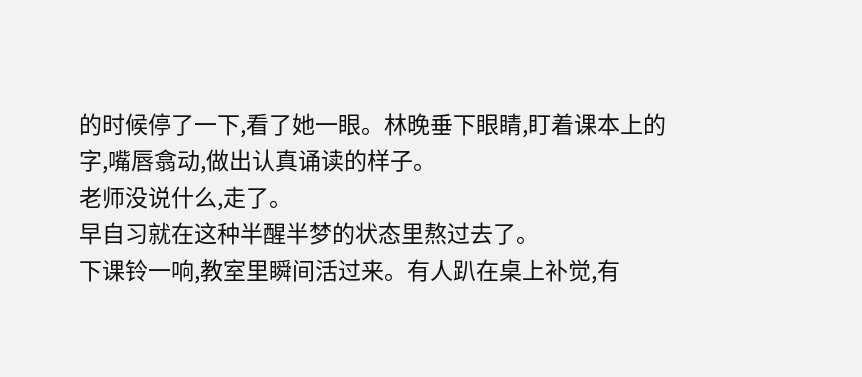的时候停了一下,看了她一眼。林晚垂下眼睛,盯着课本上的字,嘴唇翕动,做出认真诵读的样子。
老师没说什么,走了。
早自习就在这种半醒半梦的状态里熬过去了。
下课铃一响,教室里瞬间活过来。有人趴在桌上补觉,有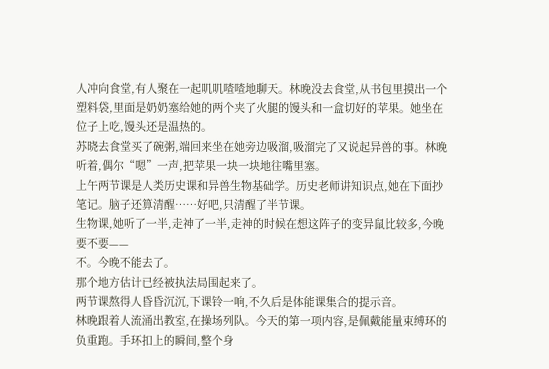人冲向食堂,有人聚在一起叽叽喳喳地聊天。林晚没去食堂,从书包里摸出一个塑料袋,里面是奶奶塞给她的两个夹了火腿的馒头和一盒切好的苹果。她坐在位子上吃,馒头还是温热的。
苏晓去食堂买了碗粥,端回来坐在她旁边吸溜,吸溜完了又说起异兽的事。林晚听着,偶尔“嗯”一声,把苹果一块一块地往嘴里塞。
上午两节课是人类历史课和异兽生物基础学。历史老师讲知识点,她在下面抄笔记。脑子还算清醒……好吧,只清醒了半节课。
生物课,她听了一半,走神了一半,走神的时候在想这阵子的变异鼠比较多,今晚要不要——
不。今晚不能去了。
那个地方估计已经被执法局围起来了。
两节课熬得人昏昏沉沉,下课铃一响,不久后是体能课集合的提示音。
林晚跟着人流涌出教室,在操场列队。今天的第一项内容,是佩戴能量束缚环的负重跑。手环扣上的瞬间,整个身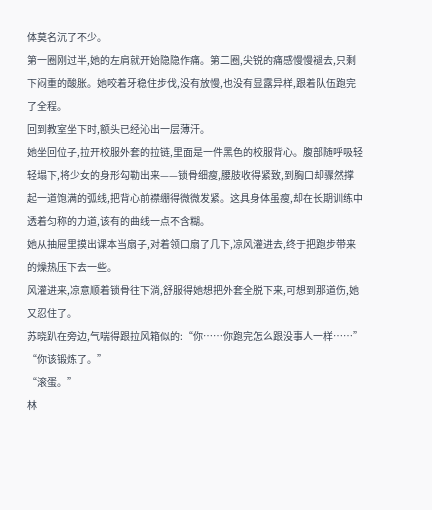体莫名沉了不少。
第一圈刚过半,她的左肩就开始隐隐作痛。第二圈,尖锐的痛感慢慢褪去,只剩下闷重的酸胀。她咬着牙稳住步伐,没有放慢,也没有显露异样,跟着队伍跑完了全程。
回到教室坐下时,额头已经沁出一层薄汗。
她坐回位子,拉开校服外套的拉链,里面是一件黑色的校服背心。腹部随呼吸轻轻塌下,将少女的身形勾勒出来——锁骨细瘦,腰肢收得紧致,到胸口却骤然撑起一道饱满的弧线,把背心前襟绷得微微发紧。这具身体虽瘦,却在长期训练中透着匀称的力道,该有的曲线一点不含糊。
她从抽屉里摸出课本当扇子,对着领口扇了几下,凉风灌进去,终于把跑步带来的燥热压下去一些。
风灌进来,凉意顺着锁骨往下淌,舒服得她想把外套全脱下来,可想到那道伤,她又忍住了。
苏晓趴在旁边,气喘得跟拉风箱似的:“你……你跑完怎么跟没事人一样……”
“你该锻炼了。”
“滚蛋。”
林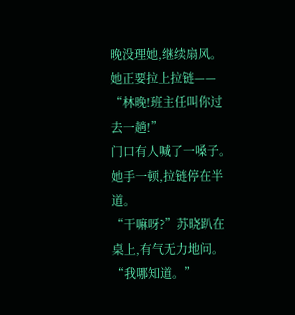晚没理她,继续扇风。她正要拉上拉链——
“林晚!班主任叫你过去一趟!”
门口有人喊了一嗓子。
她手一顿,拉链停在半道。
“干嘛呀?”苏晓趴在桌上,有气无力地问。
“我哪知道。”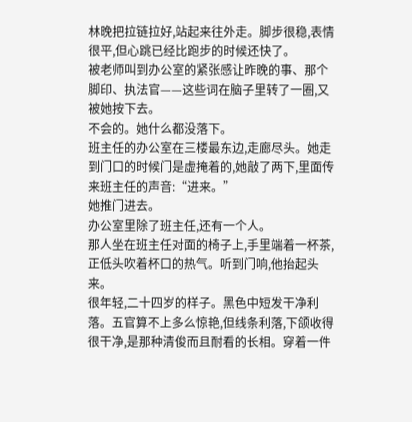林晚把拉链拉好,站起来往外走。脚步很稳,表情很平,但心跳已经比跑步的时候还快了。
被老师叫到办公室的紧张感让昨晚的事、那个脚印、执法官——这些词在脑子里转了一圈,又被她按下去。
不会的。她什么都没落下。
班主任的办公室在三楼最东边,走廊尽头。她走到门口的时候门是虚掩着的,她敲了两下,里面传来班主任的声音:“进来。”
她推门进去。
办公室里除了班主任,还有一个人。
那人坐在班主任对面的椅子上,手里端着一杯茶,正低头吹着杯口的热气。听到门响,他抬起头来。
很年轻,二十四岁的样子。黑色中短发干净利落。五官算不上多么惊艳,但线条利落,下颌收得很干净,是那种清俊而且耐看的长相。穿着一件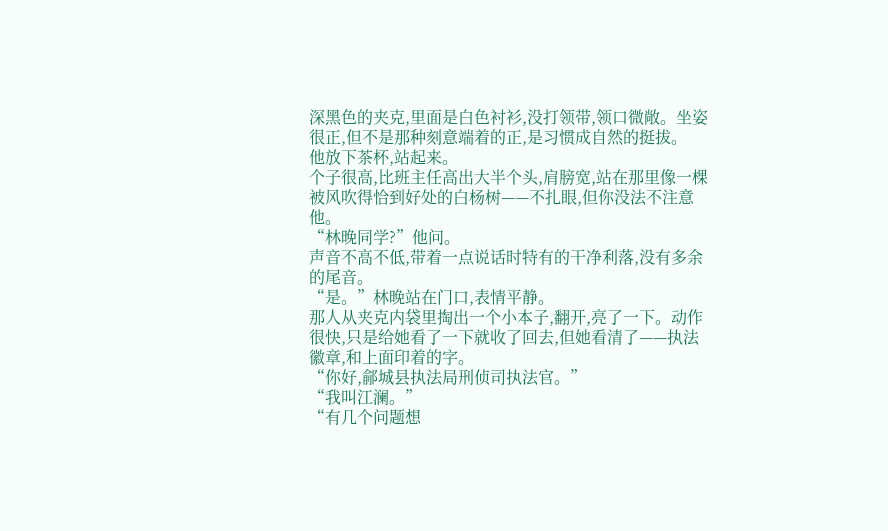深黑色的夹克,里面是白色衬衫,没打领带,领口微敞。坐姿很正,但不是那种刻意端着的正,是习惯成自然的挺拔。
他放下茶杯,站起来。
个子很高,比班主任高出大半个头,肩膀宽,站在那里像一棵被风吹得恰到好处的白杨树——不扎眼,但你没法不注意他。
“林晚同学?”他问。
声音不高不低,带着一点说话时特有的干净利落,没有多余的尾音。
“是。”林晚站在门口,表情平静。
那人从夹克内袋里掏出一个小本子,翻开,亮了一下。动作很快,只是给她看了一下就收了回去,但她看清了——执法徽章,和上面印着的字。
“你好,鄃城县执法局刑侦司执法官。”
“我叫江澜。”
“有几个问题想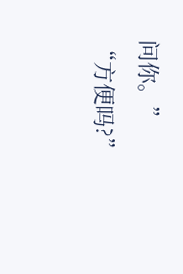问你。”
“方便吗?”